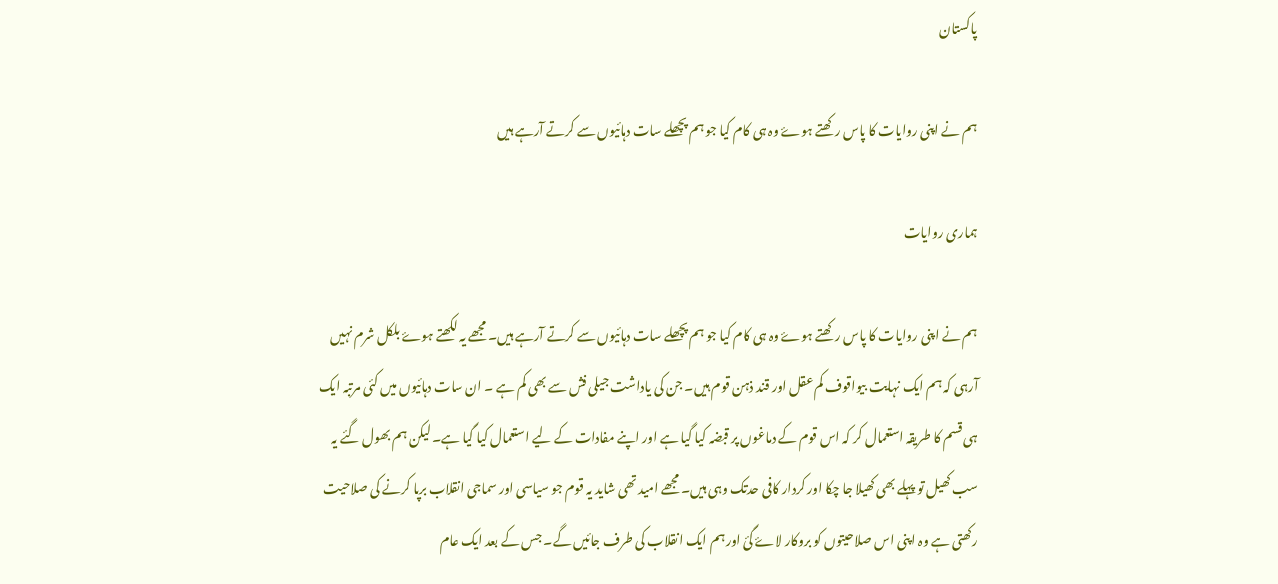پاکستان

ہم نے اپنی روایات کا پاس رکھتے ہوۓ وہ ہی کام کیا جو ہم پچھلے سات دہائیوں سے کرتے آرہے ہیں

ہماری روایات

ہم نے اپنی روایات کا پاس رکھتے ہوۓ وہ ہی کام کیا جو ہم پچھلے سات دہائیوں سے کرتے آرہے ہیں۔ مجھے یہ لکھتے ہوۓ بلکل شرم نہیں آرہی کہ ہم ایک نہایت بیواقوف کم عقل اور قند ذہن قوم ہیں۔ جن کی یاداشت جیلی فش سے بھی کم ہے ۔ ان سات دہائیوں میں کئی مرتبہ ایک ہی قسم کا طریقہ استعمال کر کہ اس قوم کے دماغوں پر قبضہ کیا گیا ہے اور اپنے مفادات کے لیے استعمال کیا گیا ہے۔ لیکن ہم بھول گئے یہ سب کھیل تو پہلے بھی کھیلا جا چکا اور کردار کافی حدتک وہی ہیں۔ مجھے امید تھی شاید یہ قوم جو سیاسی اور سماجی انقلاب برپا کرنے کی صلاحیت رکھتی ہے وہ اپنی اس صلاحیتوں کو بروکار لاۓ گئ اور ہم ایک انقلاب کی طرف جائیں گے۔ جس کے بعد ایک عام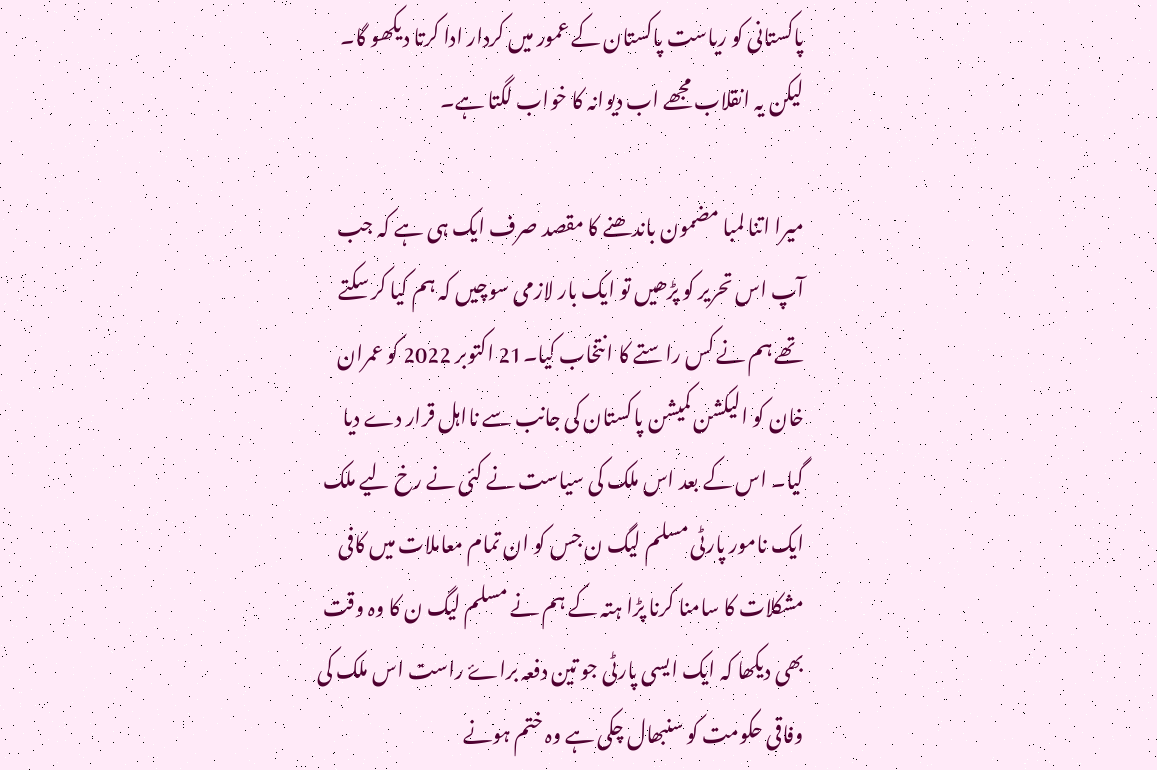پاکستانی کو ریاست پاکستان کے عمور میں کردار ادا کرتا دیکھو گا۔ لیکن یہ انقلاب مجھے اب دیوانہ کا خواب لگتا ہے۔

میرا اتنا لمبا مضمون باندھنے کا مقصد صرف ایک ہی ہے کہ جب آپ اس تحریر کو پڑھیں تو ایک بار لازمی سوچیں کہ ہم کیا کر سکتے تھے ہم نے کس راستے کا انتخاب کیا۔21 اکتوبر 2022 کو عمران خان کو الیکشن کمیشن پاکستان کی جانب سے نااہل قرار دے دیا گیا۔ اس کے بعد اس ملک کی سیاست نے کئی نے رخ لیے ملک ایک نامور پارٹی مسلم لیگ ن جس کو ان تمام معاملات میں کافی مشکلات کا سامنا کرنا پڑا ہتہ کے ہم نے مسلم لیگ ن کا وہ وقت بھی دیکھا کہ ایک ایسی پارٹی جو تین دفعہ براۓ راست اس ملک کی وفاقی حکومت کو سنبھال چکی ہے وہ ختم ہونے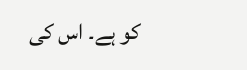کو ہے۔ اس کی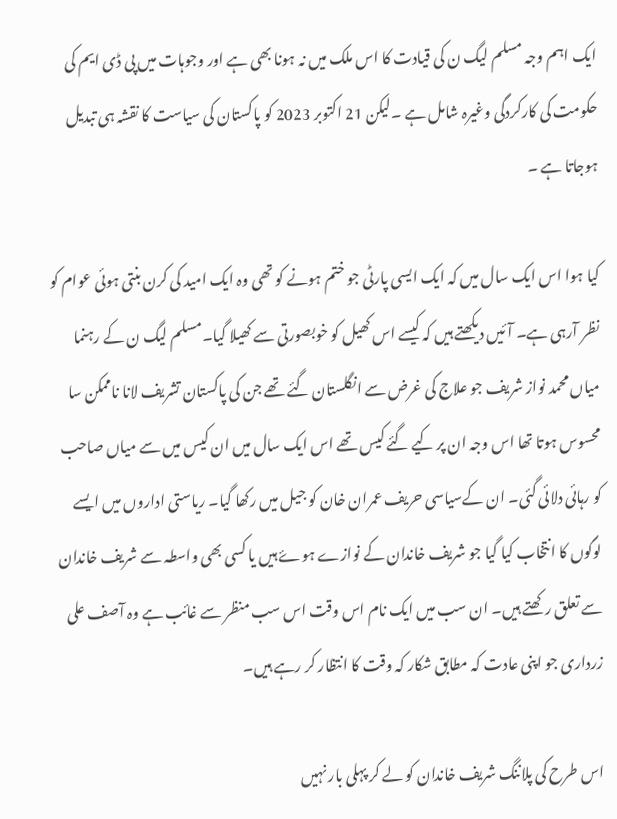ایک اہم وجہ مسلم لیگ ن کی قیادت کا اس ملک میں نہ ہونا بھی ہے اور وجوہات میں پی ڈی ایم کی حکومت کی کارکردگی وغیرہ شامل ہے ۔لیکن 21 اکتوبر 2023 کو پاکستان کی سیاست کا نقشہ ہی تبدیل ہوجاتا ہے ۔

کیا ہوا اس ایک سال میں کہ ایک ایسی پارٹی جو ختم ہونے کو تھی وہ ایک امید کی کرن بنتی ہوئی عوام کو نظر آرہی ہے۔ آئیں دیکھتے ہیں کہ کیسے اس کھیل کو خوبصورتی سے کھیلا گیا۔مسلم لیگ ن کے رہنما میاں محمد نواز شریف جو علاج کی غرض سے انگلستان گئے تھے جن کی پاکستان تشریف لانا ناممکن سا محسوس ہوتا تھا اس وجہ ان پر کیے گئے کیس تھے اس ایک سال میں ان کیس میں سے میاں صاحب کو رہائی دلائی گئی۔ ان کےسیاسی حریف عمران خان کو جیل میں رکھا گیا۔ ریاستی اداروں میں ایسے لوگوں کا انتخاب کیا گیا جو شریف خاندان کے نوازے ہوۓ ہیں یا کسی بھی واسطہ سے شریف خاندان سے تعلق رکھتے ہیں۔ ان سب میں ایک نام اس وقت اس سب منظر سے غائب ہے وہ آصف علی زرداری جو اپنی عادت کہ مطابق شکار کہ وقت کا انتظار کر رہے ہیں۔

اس طرح کی پلاننگ شریف خاندان کو لے کر پہلی بار نہیں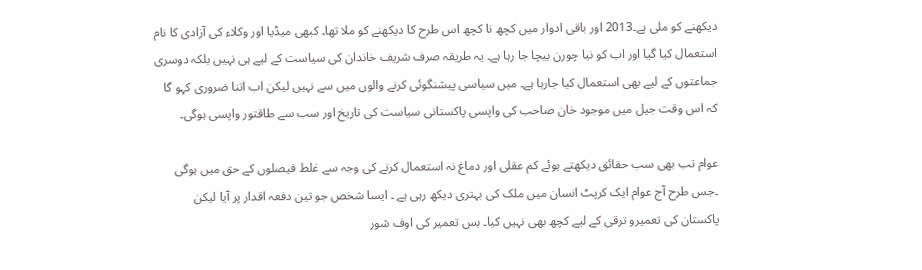دیکھنے کو ملی ہے۔2013 اور باقی ادوار میں کچھ نا کچھ اس طرح کا دیکھنے کو ملا تھا۔ کبھی میڈیا اور وکلاء کی آزادی کا نام استعمال کیا گیا اور اب کو نیا چورن بیچا جا رہا ہے۔ یہ طریقہ صرف شریف خاندان کی سیاست کے لیے ہی نہیں بلکہ دوسری جماعتوں کے لیے بھی استعمال کیا جارہا ہے۔ میں سیاسی پیشنگوئی کرنے والوں میں سے نہیں لیکن اب اتنا ضروری کہو گا کہ اس وقت جیل میں موجود خان صاحب کی واپسی پاکستانی سیاست کی تاریخ اور سب سے طاقتور واپسی ہوگی۔

عوام تب بھی سب حقائق دیکھتے ہوئے کم عقلی اور دماغ نہ استعمال کرنے کی وجہ سے غلط فیصلوں کے حق میں ہوگی ۔جس طرح آج عوام ایک کرپٹ انسان میں ملک کی بہتری دیکھ رہی ہے ۔ ایسا شخص جو تین دفعہ اقدار پر آیا لیکن پاکستان کی تعمیرو ترقی کے لیے کچھ بھی نہیں کیا۔ بس تعمیر کی اوف شور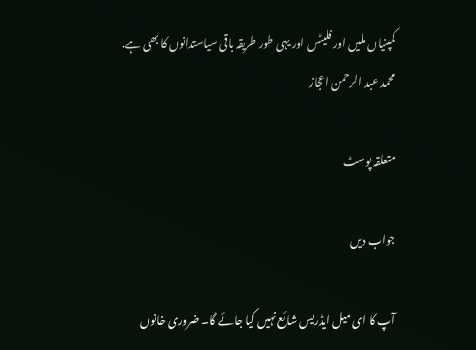کمپنیاں ملیں اور فلیٹس اور یہی طور طریقہ باقی سیاستدانوں کا بھی ہے.
محمد عبد الرحمن اعجاز

متعلقہ پوسٹ

جواب دیں

آپ کا ای میل ایڈریس شائع نہیں کیا جائے گا۔ ضروری خانوں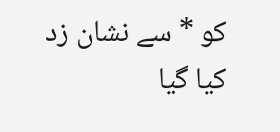کو * سے نشان زد کیا گیا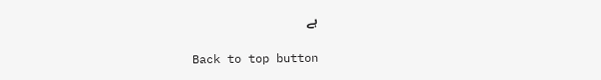ہے

Back to top button